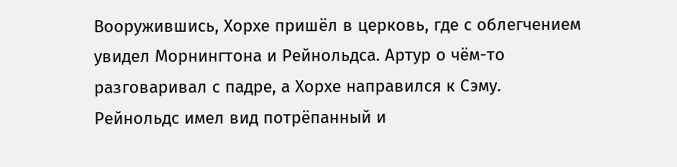Вооружившись, Хорхе пришёл в церковь, где с облегчением увидел Морнингтона и Рейнольдса. Артур о чём-то разговаривал с падре, а Хорхе направился к Сэму. Рейнольдс имел вид потрёпанный и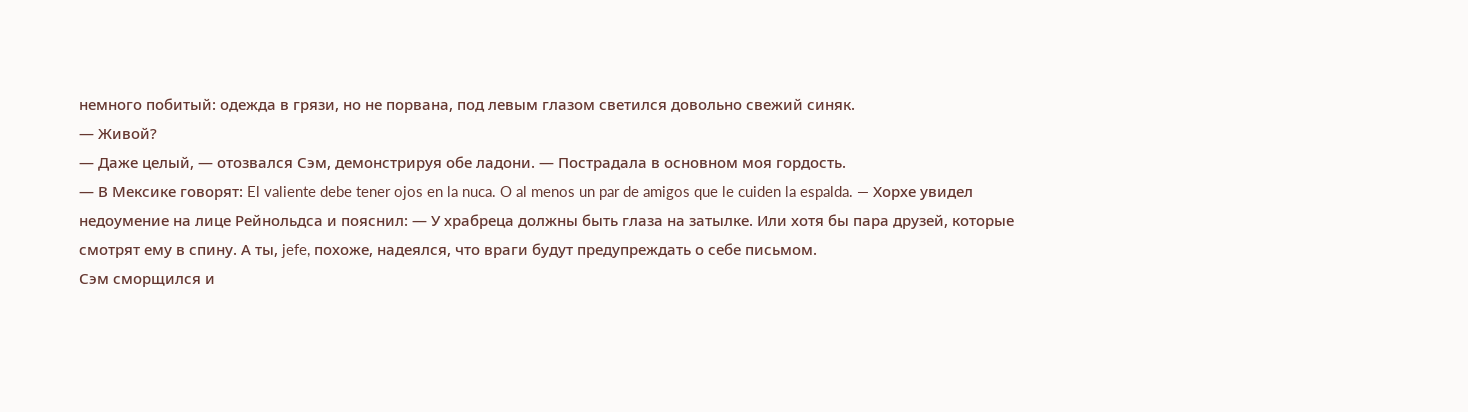немного побитый: одежда в грязи, но не порвана, под левым глазом светился довольно свежий синяк.
— Живой?
— Даже целый, — отозвался Сэм, демонстрируя обе ладони. — Пострадала в основном моя гордость.
— В Мексике говорят: El valiente debe tener ojos en la nuca. O al menos un par de amigos que le cuiden la espalda. — Хорхе увидел недоумение на лице Рейнольдса и пояснил: — У храбреца должны быть глаза на затылке. Или хотя бы пара друзей, которые смотрят ему в спину. А ты, jefe, похоже, надеялся, что враги будут предупреждать о себе письмом.
Сэм сморщился и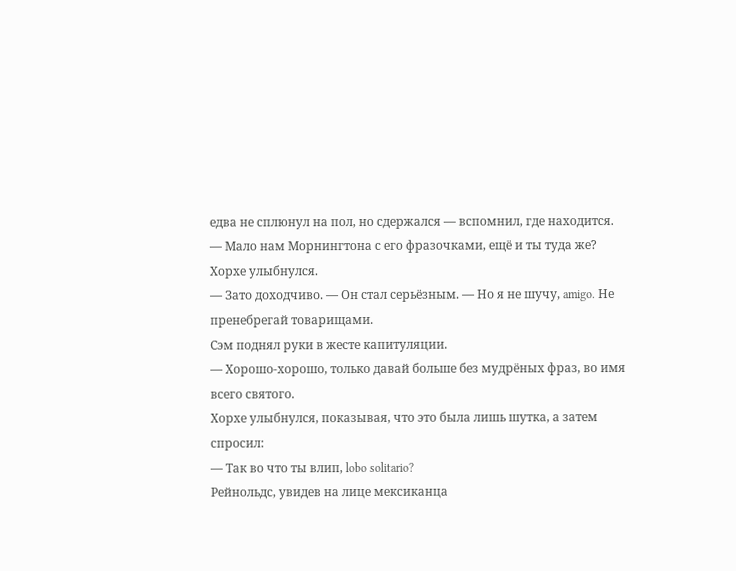едва не сплюнул на пол, но сдержался — вспомнил, где находится.
— Мало нам Морнингтона с его фразочками, ещё и ты туда же?
Хорхе улыбнулся.
— Зато доходчиво. — Он стал серьёзным. — Но я не шучу, amigo. Не пренебрегай товарищами.
Сэм поднял руки в жесте капитуляции.
— Хорошо-хорошо, только давай больше без мудрёных фраз, во имя всего святого.
Хорхе улыбнулся, показывая, что это была лишь шутка, а затем спросил:
— Так во что ты влип, lobo solitario?
Рейнольдс, увидев на лице мексиканца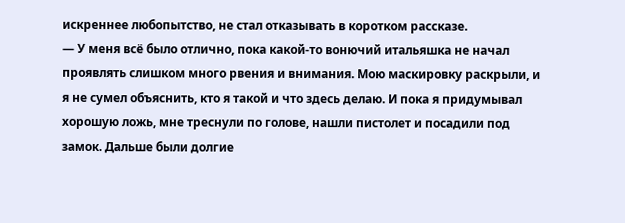искреннее любопытство, не стал отказывать в коротком рассказе.
— У меня всё было отлично, пока какой-то вонючий итальяшка не начал проявлять слишком много рвения и внимания. Мою маскировку раскрыли, и я не сумел объяснить, кто я такой и что здесь делаю. И пока я придумывал хорошую ложь, мне треснули по голове, нашли пистолет и посадили под замок. Дальше были долгие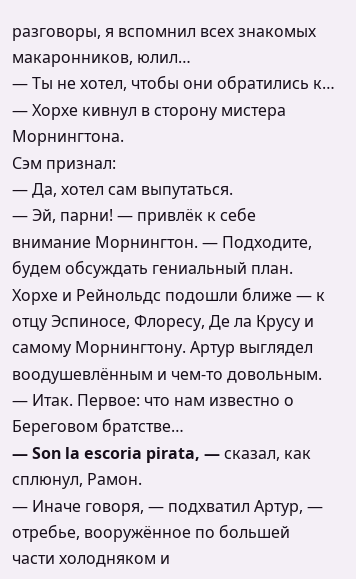разговоры, я вспомнил всех знакомых макаронников, юлил…
— Ты не хотел, чтобы они обратились к… — Хорхе кивнул в сторону мистера Морнингтона.
Сэм признал:
— Да, хотел сам выпутаться.
— Эй, парни! — привлёк к себе внимание Морнингтон. — Подходите, будем обсуждать гениальный план.
Хорхе и Рейнольдс подошли ближе — к отцу Эспиносе, Флоресу, Де ла Крусу и самому Морнингтону. Артур выглядел воодушевлённым и чем-то довольным.
— Итак. Первое: что нам известно о Береговом братстве…
— Son la escoria pirata, — сказал, как сплюнул, Рамон.
— Иначе говоря, — подхватил Артур, — отребье, вооружённое по большей части холодняком и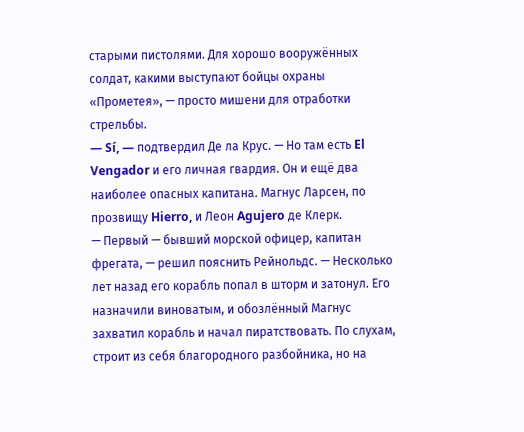старыми пистолями. Для хорошо вооружённых солдат, какими выступают бойцы охраны «Прометея», — просто мишени для отработки стрельбы.
— Sí, — подтвердил Де ла Крус. — Но там есть El Vengador и его личная гвардия. Он и ещё два наиболее опасных капитана. Магнус Ларсен, по прозвищу Hierro, и Леон Agujero де Клерк.
— Первый — бывший морской офицер, капитан фрегата, — решил пояснить Рейнольдс. — Несколько лет назад его корабль попал в шторм и затонул. Его назначили виноватым, и обозлённый Магнус захватил корабль и начал пиратствовать. По слухам, строит из себя благородного разбойника, но на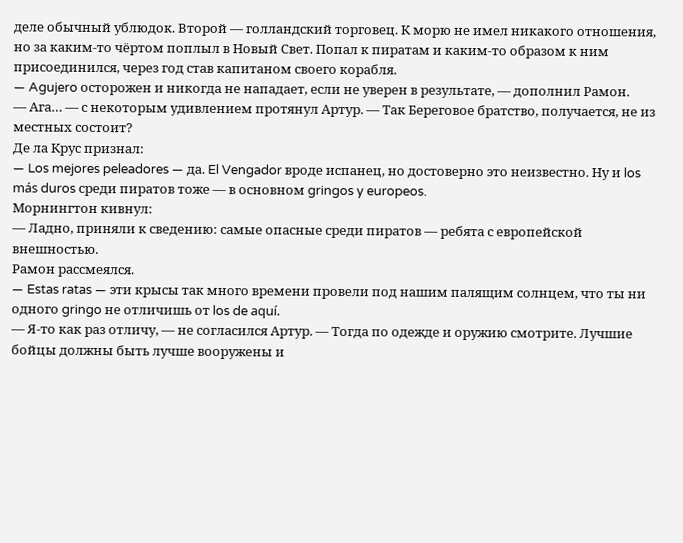деле обычный ублюдок. Второй — голландский торговец. К морю не имел никакого отношения, но за каким-то чёртом поплыл в Новый Свет. Попал к пиратам и каким-то образом к ним присоединился, через год став капитаном своего корабля.
— Agujero осторожен и никогда не нападает, если не уверен в результате, — дополнил Рамон.
— Ага… — с некоторым удивлением протянул Артур. — Так Береговое братство, получается, не из местных состоит?
Де ла Крус признал:
— Los mejores peleadores — да. El Vengador вроде испанец, но достоверно это неизвестно. Ну и los más duros среди пиратов тоже — в основном gringos y europeos.
Морнингтон кивнул:
— Ладно, приняли к сведению: самые опасные среди пиратов — ребята с европейской внешностью.
Рамон рассмеялся.
— Estas ratas — эти крысы так много времени провели под нашим палящим солнцем, что ты ни одного gringo не отличишь от los de aquí.
— Я-то как раз отличу, — не согласился Артур. — Тогда по одежде и оружию смотрите. Лучшие бойцы должны быть лучше вооружены и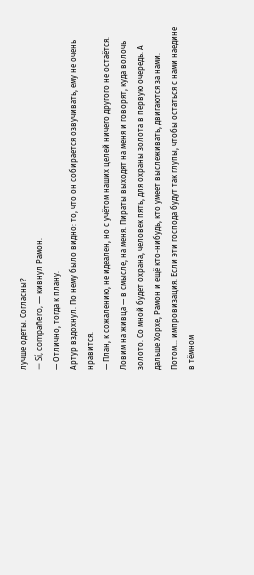лучше одеты. Согласны?
— Sí, compañero, — кивнул Рамон.
— Отлично, тогда к плану.
Артур вздохнул. По нему было видно: то, что он собирается озвучивать, ему не очень нравится.
— План, к сожалению, не идеален, но с учётом наших целей ничего другого не остаётся. Ловим на живца — в смысле, на меня. Пираты выходят на меня и говорят, куда волочь золото. Со мной будет охрана, человек пять, для охраны золота в первую очередь. А дальше Хорхе, Рамон и ещё кто-нибудь, кто умеет выслеживать, двигаются за нами. Потом… импровизация. Если эти господа будут так глупы, чтобы остаться с нами наедине в тёмном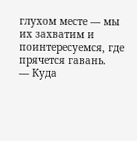глухом месте — мы их захватим и поинтересуемся, где прячется гавань.
— Куда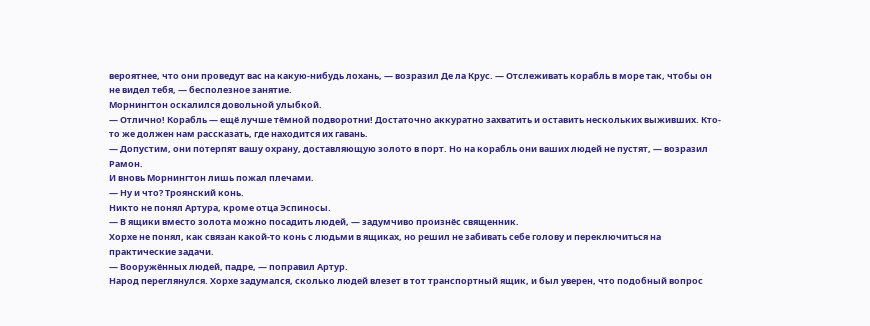вероятнее, что они проведут вас на какую-нибудь лохань, — возразил Де ла Крус. — Отслеживать корабль в море так, чтобы он не видел тебя, — бесполезное занятие.
Морнингтон оскалился довольной улыбкой.
— Отлично! Корабль — ещё лучше тёмной подворотни! Достаточно аккуратно захватить и оставить нескольких выживших. Кто-то же должен нам рассказать, где находится их гавань.
— Допустим, они потерпят вашу охрану, доставляющую золото в порт. Но на корабль они ваших людей не пустят, — возразил Рамон.
И вновь Морнингтон лишь пожал плечами.
— Ну и что? Троянский конь.
Никто не понял Артура, кроме отца Эспиносы.
— В ящики вместо золота можно посадить людей, — задумчиво произнёс священник.
Хорхе не понял, как связан какой-то конь с людьми в ящиках, но решил не забивать себе голову и переключиться на практические задачи.
— Вооружённых людей, падре, — поправил Артур.
Народ переглянулся. Хорхе задумался, сколько людей влезет в тот транспортный ящик, и был уверен, что подобный вопрос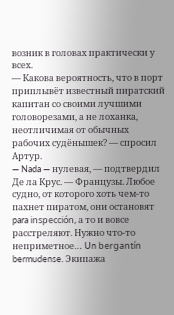возник в головах практически у всех.
— Какова вероятность, что в порт приплывёт известный пиратский капитан со своими лучшими головорезами, а не лоханка, неотличимая от обычных рабочих судёнышек? — спросил Артур.
— Nada — нулевая, — подтвердил Де ла Крус. — Французы. Любое судно, от которого хоть чем-то пахнет пиратом, они остановят para inspección, а то и вовсе расстреляют. Нужно что-то неприметное… Un bergantín bermudense. Экипажа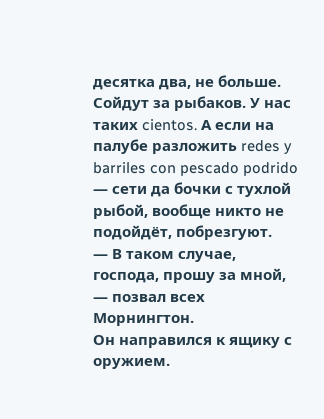десятка два, не больше. Сойдут за рыбаков. У нас таких cientos. А если на палубе разложить redes y barriles con pescado podrido — сети да бочки с тухлой рыбой, вообще никто не подойдёт, побрезгуют.
— В таком случае, господа, прошу за мной, — позвал всех Морнингтон.
Он направился к ящику с оружием.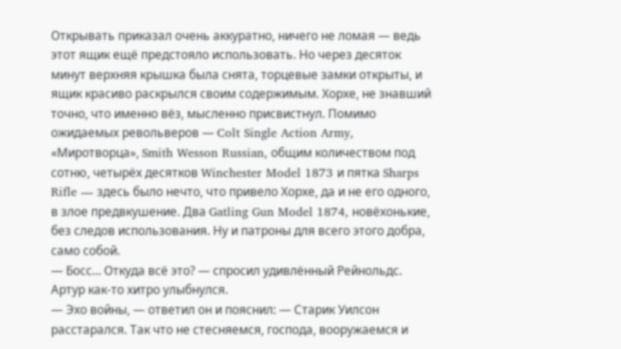Открывать приказал очень аккуратно, ничего не ломая — ведь этот ящик ещё предстояло использовать. Но через десяток минут верхняя крышка была снята, торцевые замки открыты, и ящик красиво раскрылся своим содержимым. Хорхе, не знавший точно, что именно вёз, мысленно присвистнул. Помимо ожидаемых револьверов — Colt Single Action Army, «Миротворца», Smith Wesson Russian, общим количеством под сотню, четырёх десятков Winchester Model 1873 и пятка Sharps Rifle — здесь было нечто, что привело Хорхе, да и не его одного, в злое предвкушение. Два Gatling Gun Model 1874, новёхонькие, без следов использования. Ну и патроны для всего этого добра, само собой.
— Босс… Откуда всё это? — спросил удивлённый Рейнольдс.
Артур как-то хитро улыбнулся.
— Эхо войны, — ответил он и пояснил: — Старик Уилсон расстарался. Так что не стесняемся, господа, вооружаемся и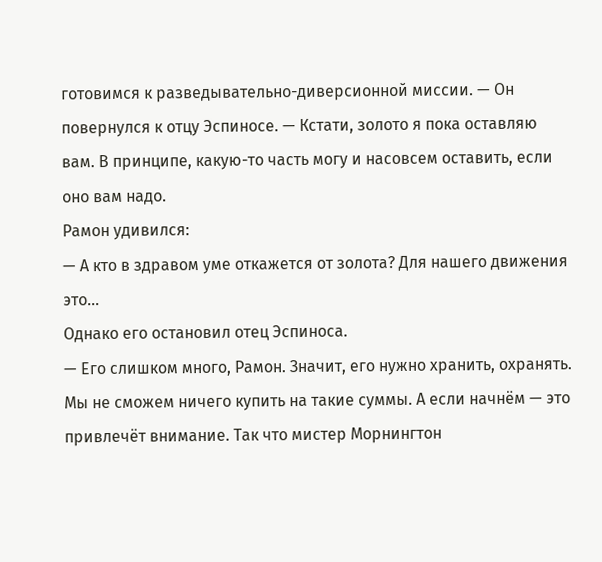готовимся к разведывательно-диверсионной миссии. — Он повернулся к отцу Эспиносе. — Кстати, золото я пока оставляю вам. В принципе, какую-то часть могу и насовсем оставить, если оно вам надо.
Рамон удивился:
— А кто в здравом уме откажется от золота? Для нашего движения это…
Однако его остановил отец Эспиноса.
— Его слишком много, Рамон. Значит, его нужно хранить, охранять. Мы не сможем ничего купить на такие суммы. А если начнём — это привлечёт внимание. Так что мистер Морнингтон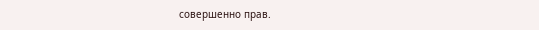совершенно прав.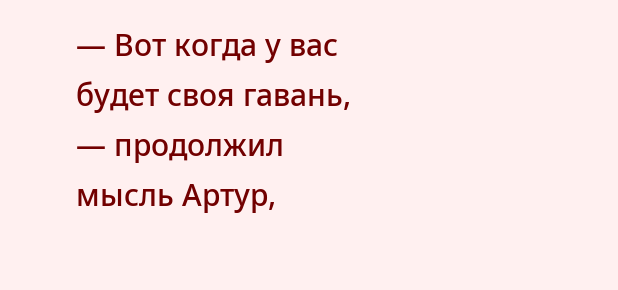— Вот когда у вас будет своя гавань, — продолжил мысль Артур,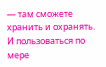— там сможете хранить и охранять. И пользоваться по мере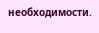необходимости.